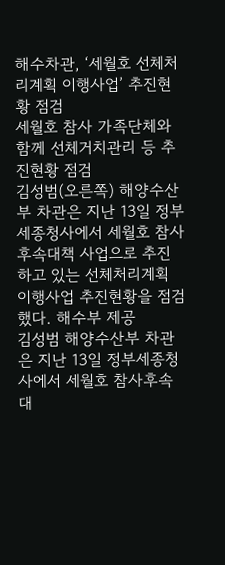해수차관, ‘세월호 선체처리계획 이행사업’ 추진현황 점검
세월호 참사 가족단체와 함께 선체거치관리 등 추진현황 점검
김성범(오른쪽) 해양수산부 차관은 지난 13일 정부세종청사에서 세월호 참사후속대책 사업으로 추진하고 있는 선체처리계획 이행사업 추진현황을 점검했다. 해수부 제공
김성범 해양수산부 차관은 지난 13일 정부세종청사에서 세월호 참사후속대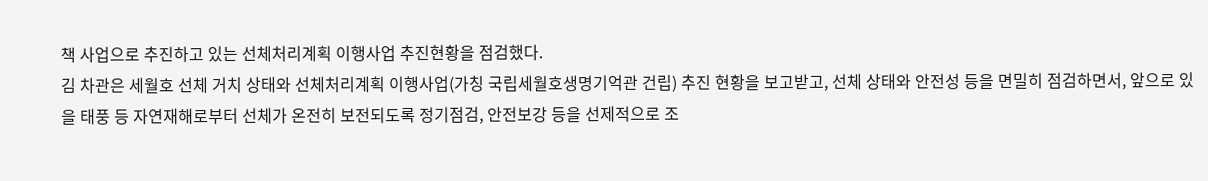책 사업으로 추진하고 있는 선체처리계획 이행사업 추진현황을 점검했다.
김 차관은 세월호 선체 거치 상태와 선체처리계획 이행사업(가칭 국립세월호생명기억관 건립) 추진 현황을 보고받고, 선체 상태와 안전성 등을 면밀히 점검하면서, 앞으로 있을 태풍 등 자연재해로부터 선체가 온전히 보전되도록 정기점검, 안전보강 등을 선제적으로 조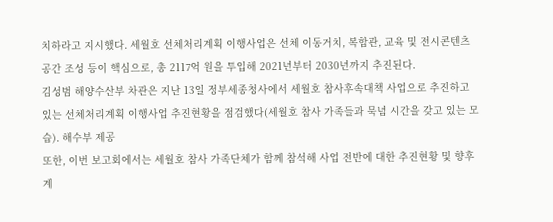치하라고 지시했다. 세월호 선체처리계획 이행사업은 선체 이동거치, 복합관, 교육 및 전시콘텐츠 공간 조성 등이 핵심으로, 총 2117억 원을 투입해 2021년부터 2030년까지 추진된다.
김성범 해양수산부 차관은 지난 13일 정부세종청사에서 세월호 참사후속대책 사업으로 추진하고 있는 선체처리계획 이행사업 추진현황을 점검했다(세월호 참사 가족들과 묵념 시간을 갖고 있는 모습). 해수부 제공
또한, 이번 보고회에서는 세월호 참사 가족단체가 함께 참석해 사업 전반에 대한 추진현황 및 향후계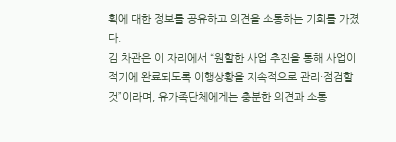획에 대한 정보를 공유하고 의견을 소통하는 기회를 가졌다.
김 차관은 이 자리에서 “원할한 사업 추진을 통해 사업이 적기에 완료되도록 이행상황을 지속적으로 관리·점검할 것”이라며, 유가족단체에게는 충분한 의견과 소통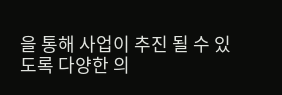을 통해 사업이 추진 될 수 있도록 다양한 의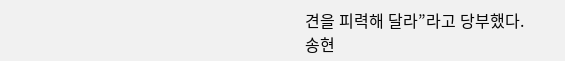견을 피력해 달라”라고 당부했다.
송현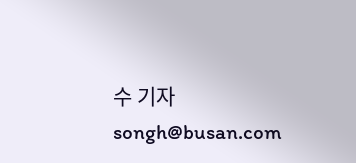수 기자 songh@busan.com